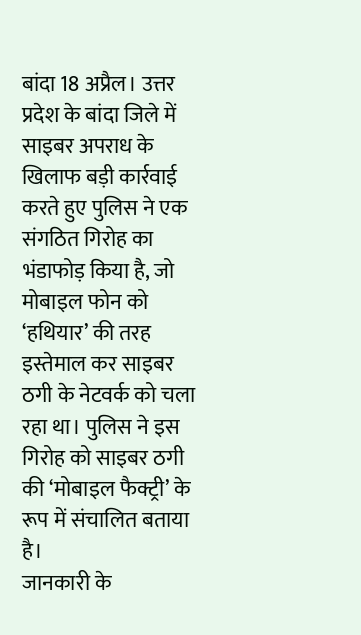बांदा 18 अप्रैल। उत्तर प्रदेश के बांदा जिले में साइबर अपराध के खिलाफ बड़ी कार्रवाई करते हुए पुलिस ने एक संगठित गिरोह का भंडाफोड़ किया है, जो मोबाइल फोन को ‘हथियार’ की तरह इस्तेमाल कर साइबर ठगी के नेटवर्क को चला रहा था। पुलिस ने इस गिरोह को साइबर ठगी की ‘मोबाइल फैक्ट्री’ के रूप में संचालित बताया है।
जानकारी के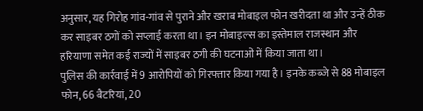अनुसार, यह गिरोह गांव-गांव से पुराने और खराब मोबाइल फोन खरीदता था और उन्हें ठीक कर साइबर ठगों को सप्लाई करता था। इन मोबाइल्स का इस्तेमाल राजस्थान और हरियाणा समेत कई राज्यों में साइबर ठगी की घटनाओं में किया जाता था।
पुलिस की कार्रवाई में 9 आरोपियों को गिरफ्तार किया गया है। इनके कब्जे से 88 मोबाइल फोन, 66 बैटरियां, 20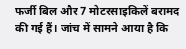फर्जी बिल और 7 मोटरसाइकिलें बरामद की गई हैं। जांच में सामने आया है कि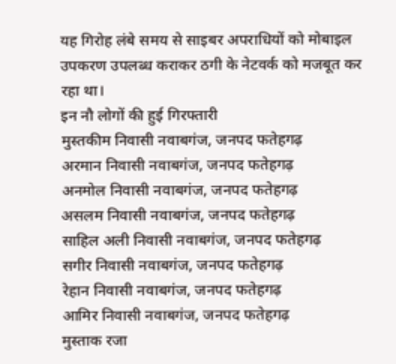यह गिरोह लंबे समय से साइबर अपराधियों को मोबाइल उपकरण उपलब्ध कराकर ठगी के नेटवर्क को मजबूत कर रहा था।
इन नौ लोगों की हुई गिरफ्तारी
मुस्तकीम निवासी नवाबगंज, जनपद फतेहगढ़
अरमान निवासी नवाबगंज, जनपद फतेहगढ़
अनमोल निवासी नवाबगंज, जनपद फतेहगढ़
असलम निवासी नवाबगंज, जनपद फतेहगढ़
साहिल अली निवासी नवाबगंज, जनपद फतेहगढ़
सगीर निवासी नवाबगंज, जनपद फतेहगढ़
रेहान निवासी नवाबगंज, जनपद फतेहगढ़
आमिर निवासी नवाबगंज, जनपद फतेहगढ़
मुस्ताक रजा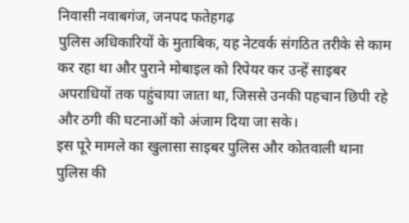निवासी नवाबगंज, जनपद फतेहगढ़
पुलिस अधिकारियों के मुताबिक, यह नेटवर्क संगठित तरीके से काम कर रहा था और पुराने मोबाइल को रिपेयर कर उन्हें साइबर अपराधियों तक पहुंचाया जाता था, जिससे उनकी पहचान छिपी रहे और ठगी की घटनाओं को अंजाम दिया जा सके।
इस पूरे मामले का खुलासा साइबर पुलिस और कोतवाली थाना पुलिस की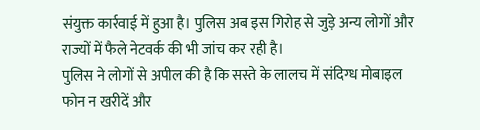संयुक्त कार्रवाई में हुआ है। पुलिस अब इस गिरोह से जुड़े अन्य लोगों और राज्यों में फैले नेटवर्क की भी जांच कर रही है।
पुलिस ने लोगों से अपील की है कि सस्ते के लालच में संदिग्ध मोबाइल फोन न खरीदें और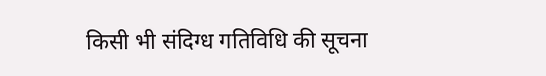किसी भी संदिग्ध गतिविधि की सूचना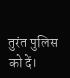तुरंत पुलिस को दें।